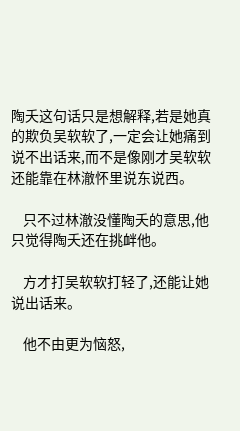陶夭这句话只是想解释,若是她真的欺负吴软软了,一定会让她痛到说不出话来,而不是像刚才吴软软还能靠在林澈怀里说东说西。

    只不过林澈没懂陶夭的意思,他只觉得陶夭还在挑衅他。

    方才打吴软软打轻了,还能让她说出话来。

    他不由更为恼怒,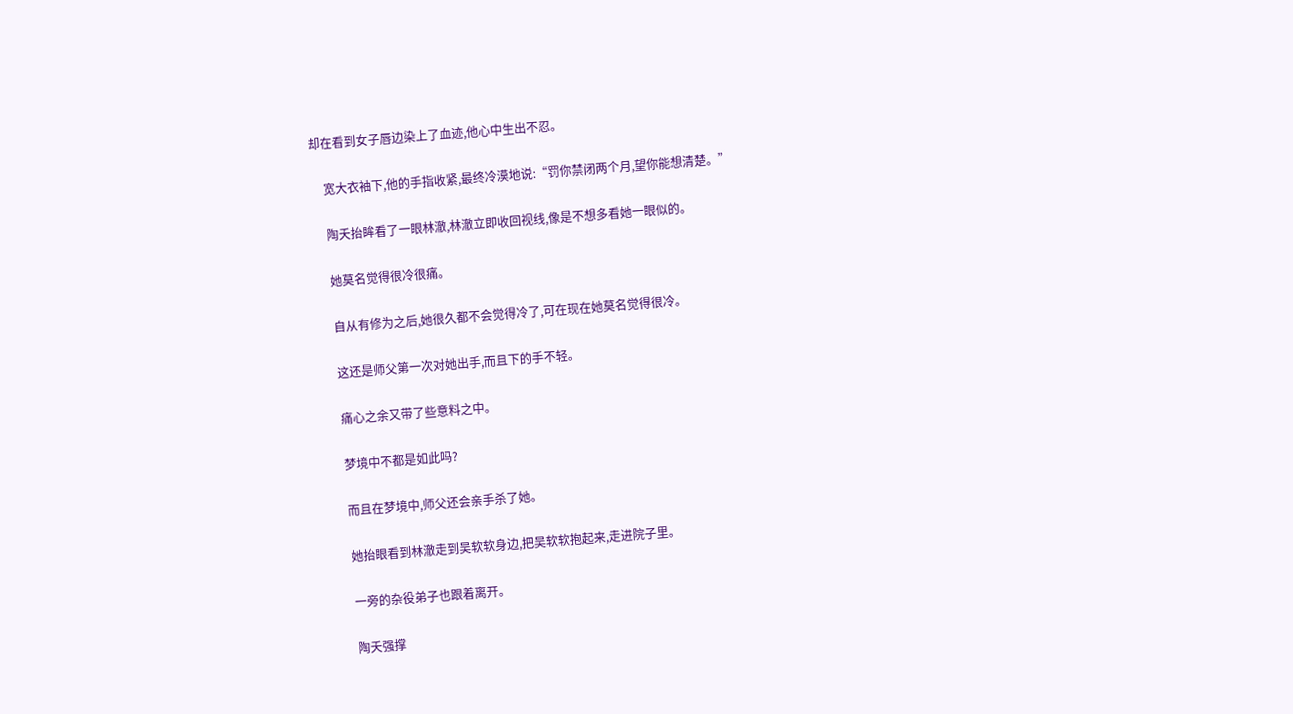却在看到女子唇边染上了血迹,他心中生出不忍。

    宽大衣袖下,他的手指收紧,最终冷漠地说:“罚你禁闭两个月,望你能想清楚。”

    陶夭抬眸看了一眼林澈,林澈立即收回视线,像是不想多看她一眼似的。

    她莫名觉得很冷很痛。

    自从有修为之后,她很久都不会觉得冷了,可在现在她莫名觉得很冷。

    这还是师父第一次对她出手,而且下的手不轻。

    痛心之余又带了些意料之中。

    梦境中不都是如此吗?

    而且在梦境中,师父还会亲手杀了她。

    她抬眼看到林澈走到吴软软身边,把吴软软抱起来,走进院子里。

    一旁的杂役弟子也跟着离开。

    陶夭强撑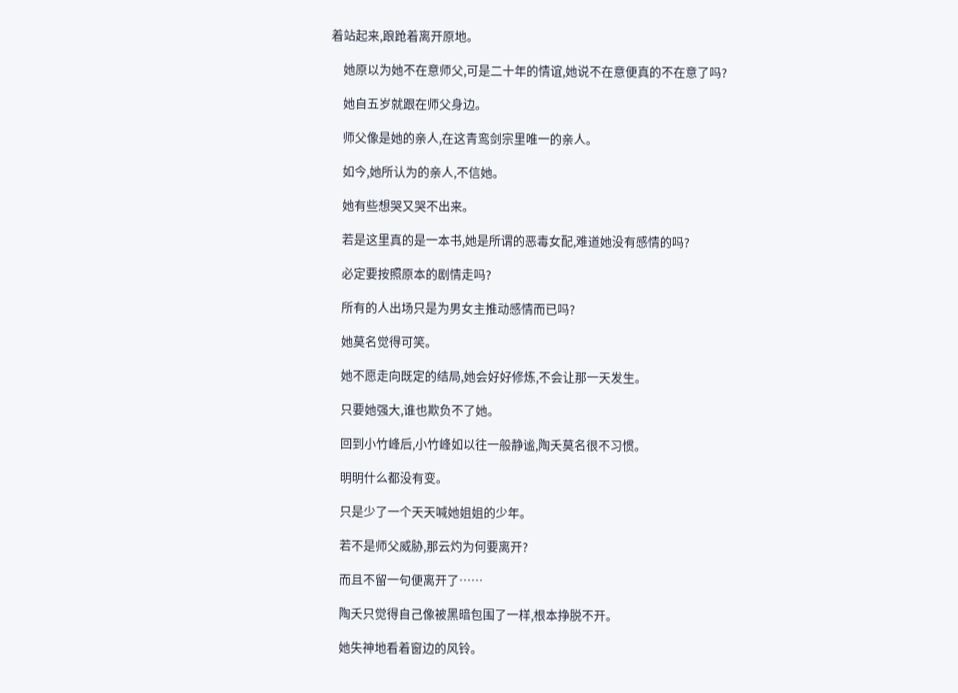着站起来,踉跄着离开原地。

    她原以为她不在意师父,可是二十年的情谊,她说不在意便真的不在意了吗?

    她自五岁就跟在师父身边。

    师父像是她的亲人,在这青鸾剑宗里唯一的亲人。

    如今,她所认为的亲人,不信她。

    她有些想哭又哭不出来。

    若是这里真的是一本书,她是所谓的恶毒女配,难道她没有感情的吗?

    必定要按照原本的剧情走吗?

    所有的人出场只是为男女主推动感情而已吗?

    她莫名觉得可笑。

    她不愿走向既定的结局,她会好好修炼,不会让那一天发生。

    只要她强大,谁也欺负不了她。

    回到小竹峰后,小竹峰如以往一般静谧,陶夭莫名很不习惯。

    明明什么都没有变。

    只是少了一个天天喊她姐姐的少年。

    若不是师父威胁,那云灼为何要离开?

    而且不留一句便离开了……

    陶夭只觉得自己像被黑暗包围了一样,根本挣脱不开。

    她失神地看着窗边的风铃。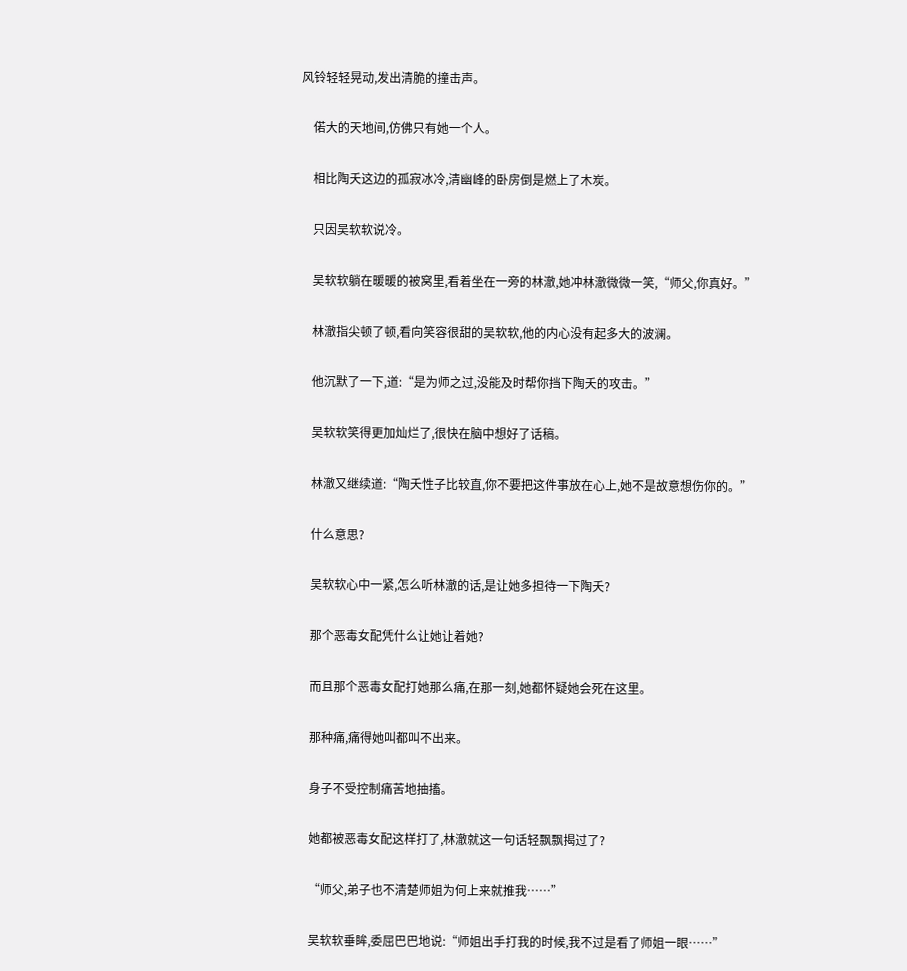风铃轻轻晃动,发出清脆的撞击声。

    偌大的天地间,仿佛只有她一个人。

    相比陶夭这边的孤寂冰冷,清幽峰的卧房倒是燃上了木炭。

    只因吴软软说冷。

    吴软软躺在暖暖的被窝里,看着坐在一旁的林澈,她冲林澈微微一笑,“师父,你真好。”

    林澈指尖顿了顿,看向笑容很甜的吴软软,他的内心没有起多大的波澜。

    他沉默了一下,道:“是为师之过,没能及时帮你挡下陶夭的攻击。”

    吴软软笑得更加灿烂了,很快在脑中想好了话稿。

    林澈又继续道:“陶夭性子比较直,你不要把这件事放在心上,她不是故意想伤你的。”

    什么意思?

    吴软软心中一紧,怎么听林澈的话,是让她多担待一下陶夭?

    那个恶毒女配凭什么让她让着她?

    而且那个恶毒女配打她那么痛,在那一刻,她都怀疑她会死在这里。

    那种痛,痛得她叫都叫不出来。

    身子不受控制痛苦地抽搐。

    她都被恶毒女配这样打了,林澈就这一句话轻飘飘揭过了?

    “师父,弟子也不清楚师姐为何上来就推我……”

    吴软软垂眸,委屈巴巴地说:“师姐出手打我的时候,我不过是看了师姐一眼……”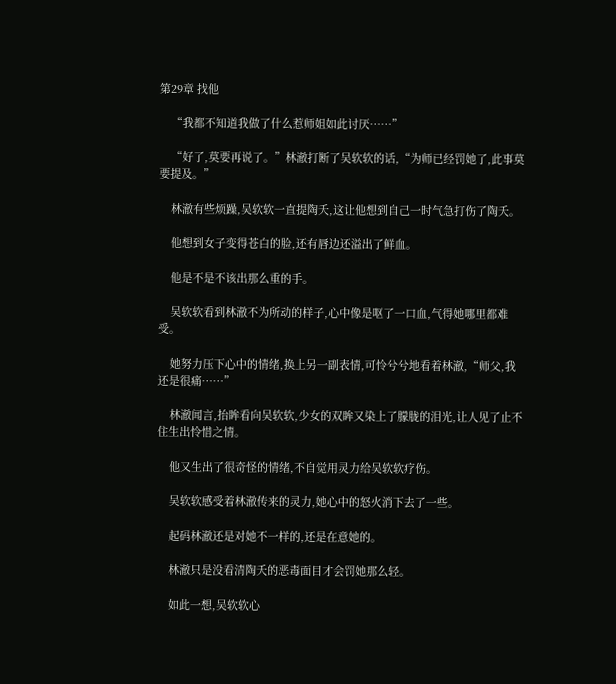第29章 找他

    “我都不知道我做了什么惹师姐如此讨厌……”

    “好了,莫要再说了。”林澈打断了吴软软的话,“为师已经罚她了,此事莫要提及。”

    林澈有些烦躁,吴软软一直提陶夭,这让他想到自己一时气急打伤了陶夭。

    他想到女子变得苍白的脸,还有唇边还溢出了鲜血。

    他是不是不该出那么重的手。

    吴软软看到林澈不为所动的样子,心中像是呕了一口血,气得她哪里都难受。

    她努力压下心中的情绪,换上另一副表情,可怜兮兮地看着林澈,“师父,我还是很痛……”

    林澈闻言,抬眸看向吴软软,少女的双眸又染上了朦胧的泪光,让人见了止不住生出怜惜之情。

    他又生出了很奇怪的情绪,不自觉用灵力给吴软软疗伤。

    吴软软感受着林澈传来的灵力,她心中的怒火消下去了一些。

    起码林澈还是对她不一样的,还是在意她的。

    林澈只是没看清陶夭的恶毒面目才会罚她那么轻。

    如此一想,吴软软心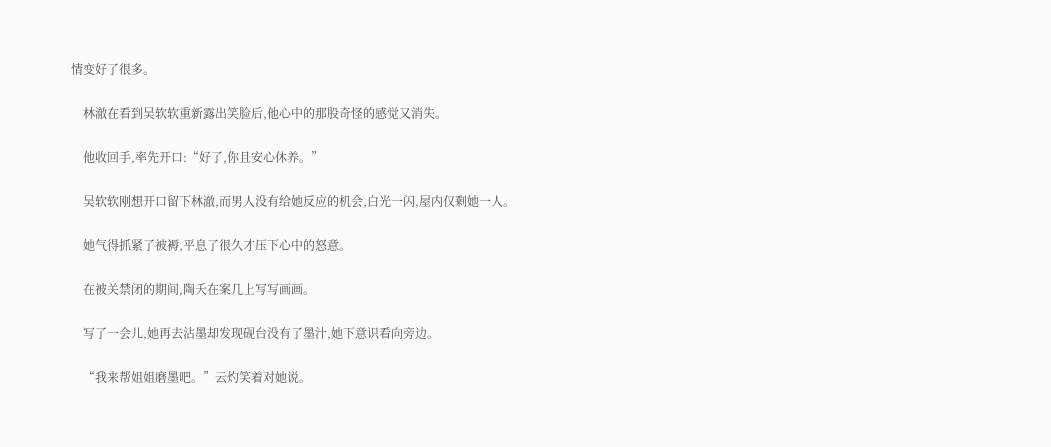情变好了很多。

    林澈在看到吴软软重新露出笑脸后,他心中的那股奇怪的感觉又消失。

    他收回手,率先开口:“好了,你且安心休养。”

    吴软软刚想开口留下林澈,而男人没有给她反应的机会,白光一闪,屋内仅剩她一人。

    她气得抓紧了被褥,平息了很久才压下心中的怒意。

    在被关禁闭的期间,陶夭在案几上写写画画。

    写了一会儿,她再去沾墨却发现砚台没有了墨汁,她下意识看向旁边。

    “我来帮姐姐磨墨吧。”云灼笑着对她说。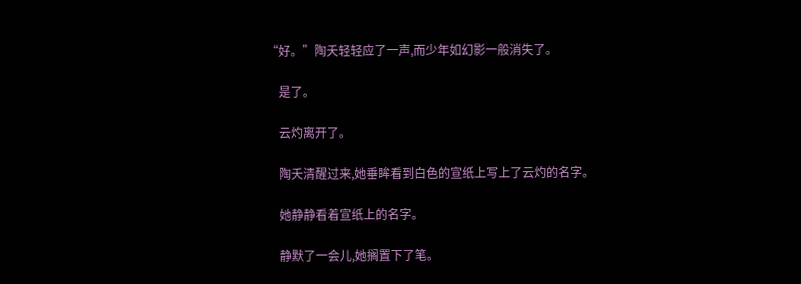“好。”陶夭轻轻应了一声,而少年如幻影一般消失了。

    是了。

    云灼离开了。

    陶夭清醒过来,她垂眸看到白色的宣纸上写上了云灼的名字。

    她静静看着宣纸上的名字。

    静默了一会儿,她搁置下了笔。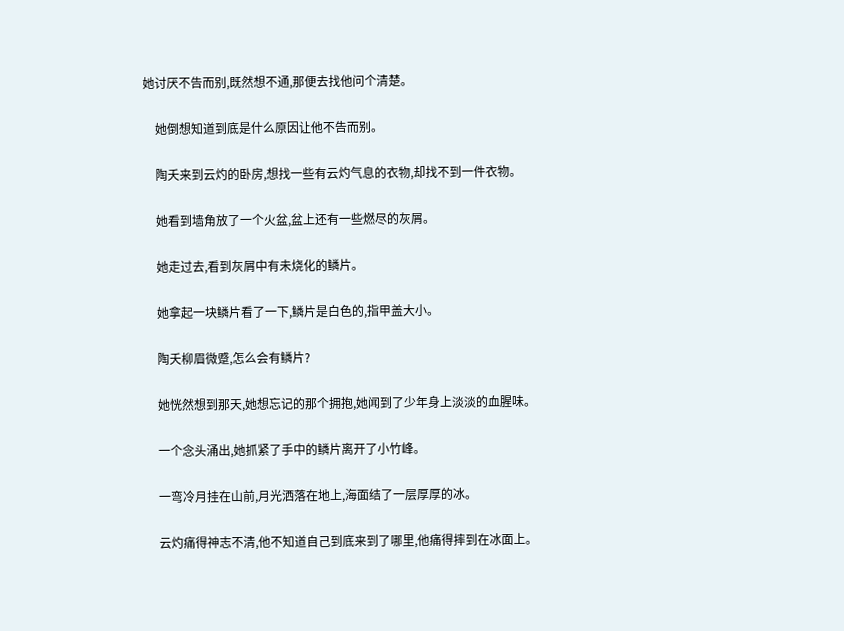她讨厌不告而别,既然想不通,那便去找他问个清楚。

    她倒想知道到底是什么原因让他不告而别。

    陶夭来到云灼的卧房,想找一些有云灼气息的衣物,却找不到一件衣物。

    她看到墙角放了一个火盆,盆上还有一些燃尽的灰屑。

    她走过去,看到灰屑中有未烧化的鳞片。

    她拿起一块鳞片看了一下,鳞片是白色的,指甲盖大小。

    陶夭柳眉微蹙,怎么会有鳞片?

    她恍然想到那天,她想忘记的那个拥抱,她闻到了少年身上淡淡的血腥味。

    一个念头涌出,她抓紧了手中的鳞片离开了小竹峰。

    一弯冷月挂在山前,月光洒落在地上,海面结了一层厚厚的冰。

    云灼痛得神志不清,他不知道自己到底来到了哪里,他痛得摔到在冰面上。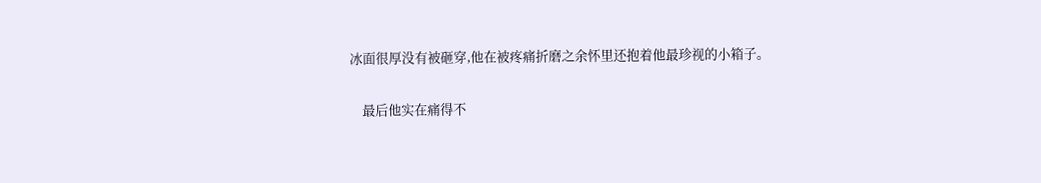冰面很厚没有被砸穿,他在被疼痛折磨之余怀里还抱着他最珍视的小箱子。

    最后他实在痛得不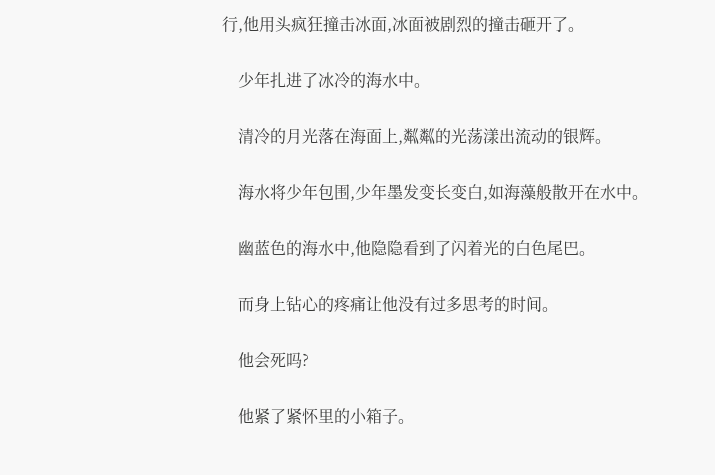行,他用头疯狂撞击冰面,冰面被剧烈的撞击砸开了。

    少年扎进了冰冷的海水中。

    清冷的月光落在海面上,粼粼的光荡漾出流动的银辉。

    海水将少年包围,少年墨发变长变白,如海藻般散开在水中。

    幽蓝色的海水中,他隐隐看到了闪着光的白色尾巴。

    而身上钻心的疼痛让他没有过多思考的时间。

    他会死吗?

    他紧了紧怀里的小箱子。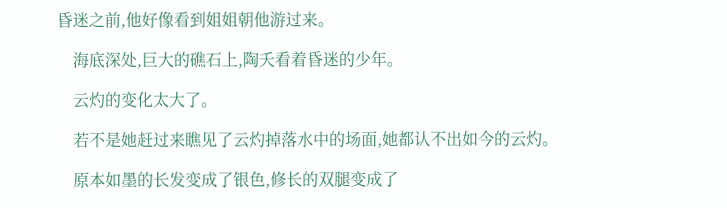昏迷之前,他好像看到姐姐朝他游过来。

    海底深处,巨大的礁石上,陶夭看着昏迷的少年。

    云灼的变化太大了。

    若不是她赶过来瞧见了云灼掉落水中的场面,她都认不出如今的云灼。

    原本如墨的长发变成了银色,修长的双腿变成了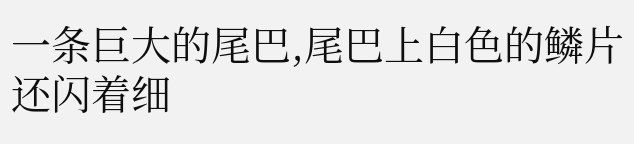一条巨大的尾巴,尾巴上白色的鳞片还闪着细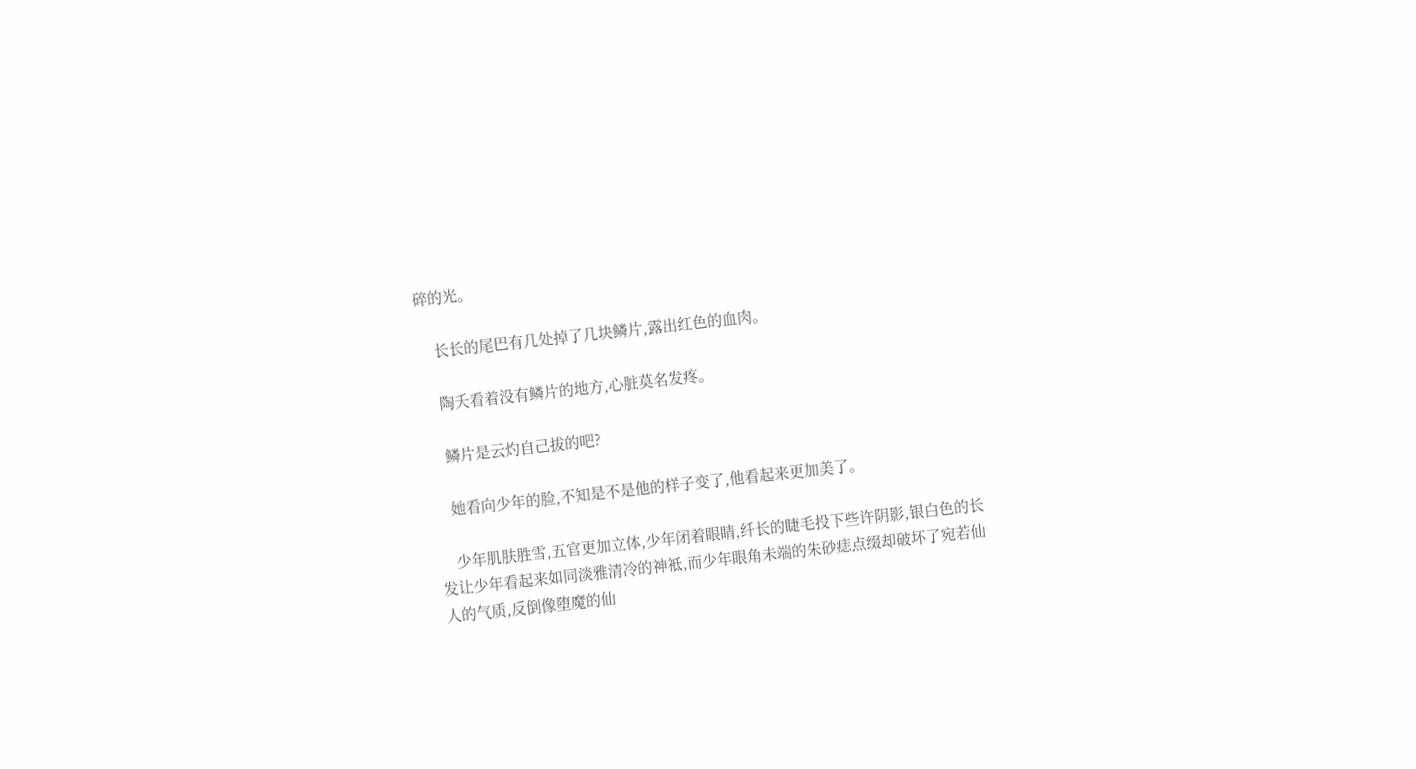碎的光。

    长长的尾巴有几处掉了几块鳞片,露出红色的血肉。

    陶夭看着没有鳞片的地方,心脏莫名发疼。

    鳞片是云灼自己拔的吧?

    她看向少年的脸,不知是不是他的样子变了,他看起来更加美了。

    少年肌肤胜雪,五官更加立体,少年闭着眼睛,纤长的睫毛投下些许阴影,银白色的长发让少年看起来如同淡雅清冷的神袛,而少年眼角未端的朱砂痣点缀却破坏了宛若仙人的气质,反倒像堕魔的仙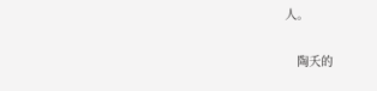人。

    陶夭的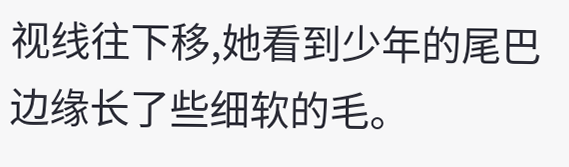视线往下移,她看到少年的尾巴边缘长了些细软的毛。